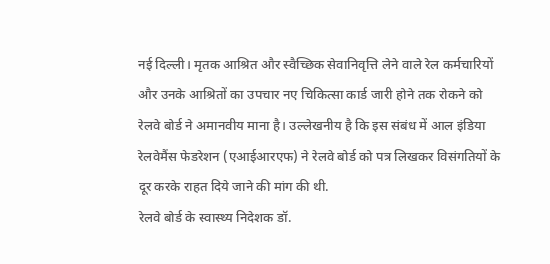नई दिल्ली। मृतक आश्रित और स्वैच्छिक सेवानिवृत्ति लेने वाले रेल कर्मचारियों और उनके आश्रितों का उपचार नए चिकित्सा कार्ड जारी होने तक रोकने को रेलवे बोर्ड ने अमानवीय माना है। उल्लेखनीय है कि इस संबंध में आल इंडिया रेलवेमैंस फेडरेशन (एआईआरएफ) ने रेलवे बोर्ड को पत्र लिखकर विसंगतियों के दूर करके राहत दिये जाने की मांग की थी.
रेलवे बोर्ड के स्वास्थ्य निदेशक डॉ.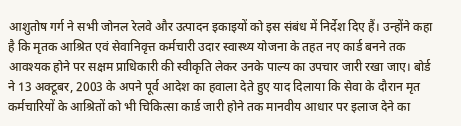आशुतोष गर्ग ने सभी जोनल रेलवे और उत्पादन इकाइयों को इस संबंध में निर्देश दिए हैं। उन्होंने कहा है कि मृतक आश्रित एवं सेवानिवृत्त कर्मचारी उदार स्वास्थ्य योजना के तहत नए कार्ड बनने तक आवश्यक होने पर सक्षम प्राधिकारी की स्वीकृति लेकर उनके पाल्य का उपचार जारी रखा जाए। बोर्ड ने 13 अक्टूबर, 2003 के अपने पूर्व आदेश का हवाला देते हुए याद दिलाया कि सेवा के दौरान मृत कर्मचारियों के आश्रितों को भी चिकित्सा कार्ड जारी होने तक मानवीय आधार पर इलाज देने का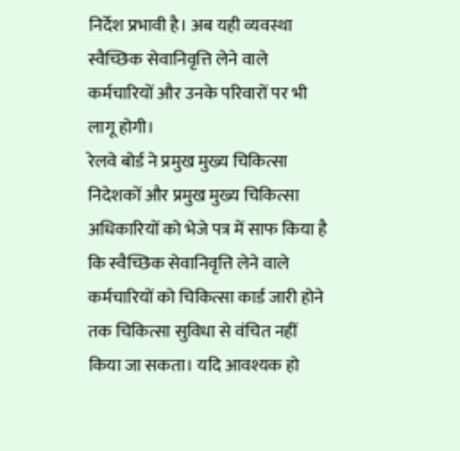निर्देश प्रभावी है। अब यही व्यवस्था स्वैच्छिक सेवानिवृत्ति लेने वाले कर्मचारियों और उनके परिवारों पर भी लागू होगी।
रेलवे बोर्ड ने प्रमुख मुख्य चिकित्सा निदेशकों और प्रमुख मुख्य चिकित्सा अधिकारियों को भेजे पत्र में साफ किया है कि स्वैच्छिक सेवानिवृत्ति लेने वाले कर्मचारियों को चिकित्सा कार्ड जारी होने तक चिकित्सा सुविधा से वंचित नहीं किया जा सकता। यदि आवश्यक हो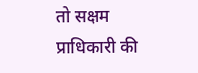तो सक्षम प्राधिकारी की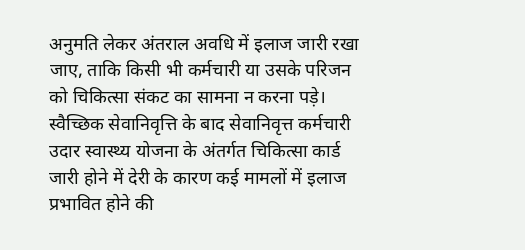अनुमति लेकर अंतराल अवधि में इलाज जारी रखा जाए, ताकि किसी भी कर्मचारी या उसके परिजन को चिकित्सा संकट का सामना न करना पड़े।
स्वैच्छिक सेवानिवृत्ति के बाद सेवानिवृत्त कर्मचारी उदार स्वास्थ्य योजना के अंतर्गत चिकित्सा कार्ड जारी होने में देरी के कारण कई मामलों में इलाज प्रभावित होने की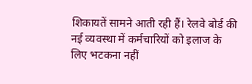शिकायतें सामने आती रही हैं। रेलवे बोर्ड की नई व्यवस्था में कर्मचारियों को इलाज के लिए भटकना नहीं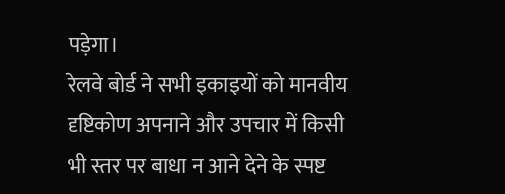पड़ेगा।
रेलवे बोर्ड ने सभी इकाइयों को मानवीय दृष्टिकोण अपनाने और उपचार में किसी भी स्तर पर बाधा न आने देने के स्पष्ट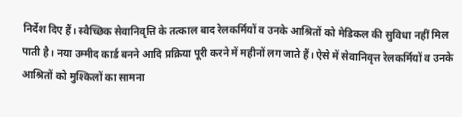निर्देश दिए हैं। स्वैच्छिक सेवानिवृत्ति के तत्काल बाद रेलकर्मियों व उनके आश्रितों को मेडिकल की सुविधा नहीं मिल पाती है। नया उम्मीद कार्ड बनने आदि प्रक्रिया पूरी करने में महीनों लग जाते हैं। ऐसे में सेवानिवृत्त रेलकर्मियों व उनके आश्रितों को मुश्किलों का सामना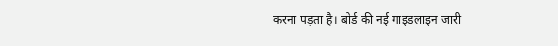करना पड़ता है। बोर्ड की नई गाइडलाइन जारी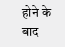होने के बाद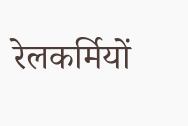रेलकर्मियों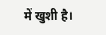में खुशी है।